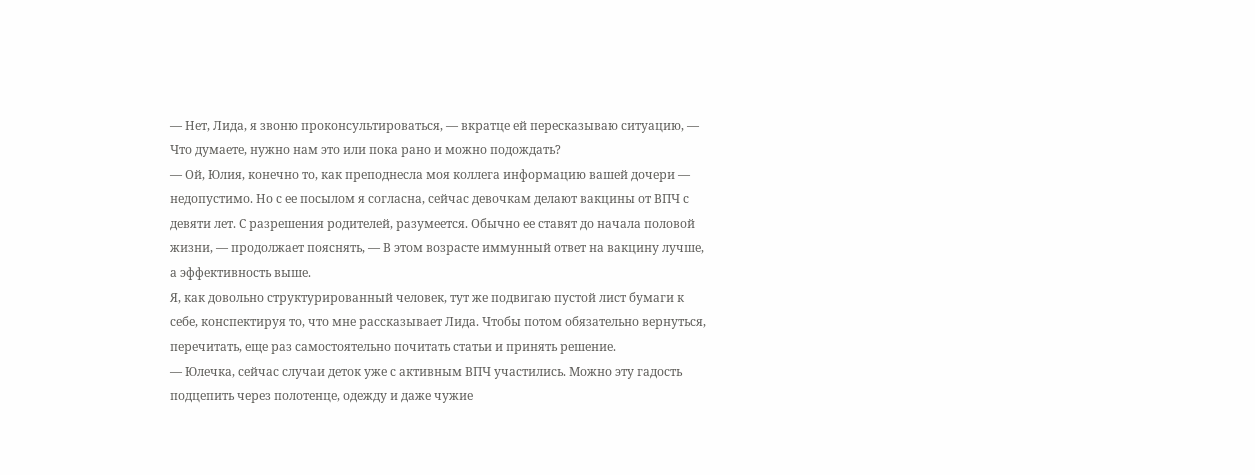— Нет, Лида, я звоню проконсультироваться, — вкратце ей пересказываю ситуацию, — Что думаете, нужно нам это или пока рано и можно подождать?
— Ой, Юлия, конечно то, как преподнесла моя коллега информацию вашей дочери — недопустимо. Но с ее посылом я согласна, сейчас девочкам делают вакцины от ВПЧ с девяти лет. С разрешения родителей, разумеется. Обычно ее ставят до начала половой жизни, — продолжает пояснять, — В этом возрасте иммунный ответ на вакцину лучше, а эффективность выше.
Я, как довольно структурированный человек, тут же подвигаю пустой лист бумаги к себе, конспектируя то, что мне рассказывает Лида. Чтобы потом обязательно вернуться, перечитать, еще раз самостоятельно почитать статьи и принять решение.
— Юлечка, сейчас случаи деток уже с активным ВПЧ участились. Можно эту гадость подцепить через полотенце, одежду и даже чужие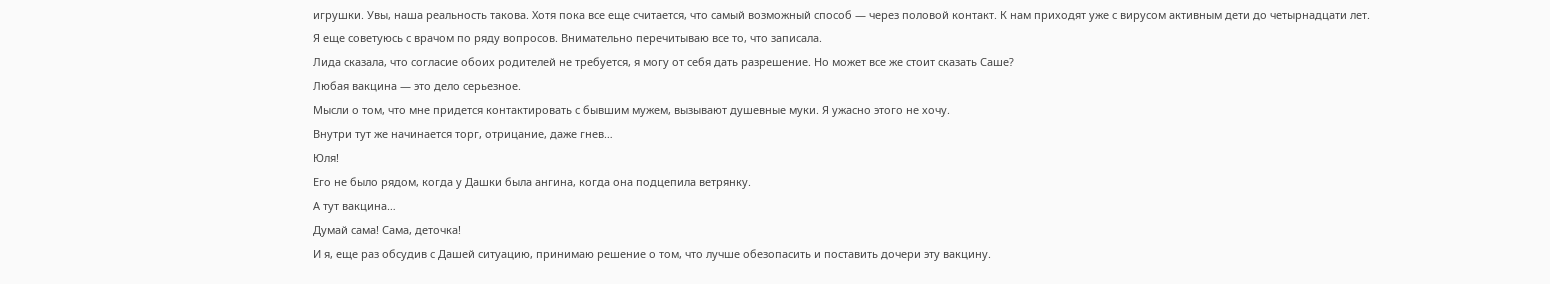игрушки. Увы, наша реальность такова. Хотя пока все еще считается, что самый возможный способ — через половой контакт. К нам приходят уже с вирусом активным дети до четырнадцати лет.
Я еще советуюсь с врачом по ряду вопросов. Внимательно перечитываю все то, что записала.
Лида сказала, что согласие обоих родителей не требуется, я могу от себя дать разрешение. Но может все же стоит сказать Саше?
Любая вакцина — это дело серьезное.
Мысли о том, что мне придется контактировать с бывшим мужем, вызывают душевные муки. Я ужасно этого не хочу.
Внутри тут же начинается торг, отрицание, даже гнев…
Юля!
Его не было рядом, когда у Дашки была ангина, когда она подцепила ветрянку.
А тут вакцина…
Думай сама! Сама, деточка!
И я, еще раз обсудив с Дашей ситуацию, принимаю решение о том, что лучше обезопасить и поставить дочери эту вакцину.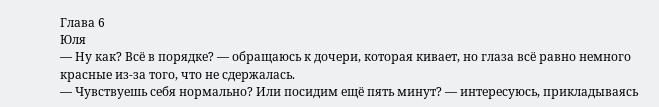Глава 6
Юля
— Ну как? Всё в порядке? — обращаюсь к дочери, которая кивает, но глаза всё равно немного красные из-за того, что не сдержалась.
— Чувствуешь себя нормально? Или посидим ещё пять минут? — интересуюсь, прикладываясь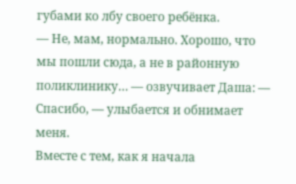губами ко лбу своего ребёнка.
— Не, мам, нормально. Хорошо, что мы пошли сюда, а не в районную поликлинику… — озвучивает Даша: — Спасибо, — улыбается и обнимает меня.
Вместе с тем, как я начала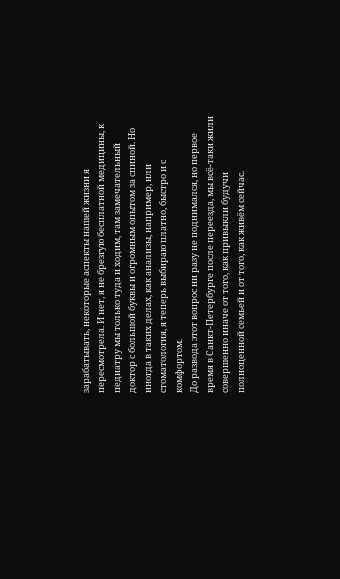зарабатывать, некоторые аспекты нашей жизни я пересмотрела. И нет, я не брезгую бесплатной медицины, к педиатру мы только туда и ходим, там замечательный доктор с большой буквы и огромным опытом за спиной. Но иногда в таких делах, как анализы, например, или стоматология, я теперь выбираю платно, быстро и с комфортом.
До развода этот вопрос ни разу не поднимался, но первое время в Санкт-Петербурге после переезда, мы всё-таки жили совершенно иначе от того, как привыкли будучи полноценной семьей и от того, как живём сейчас.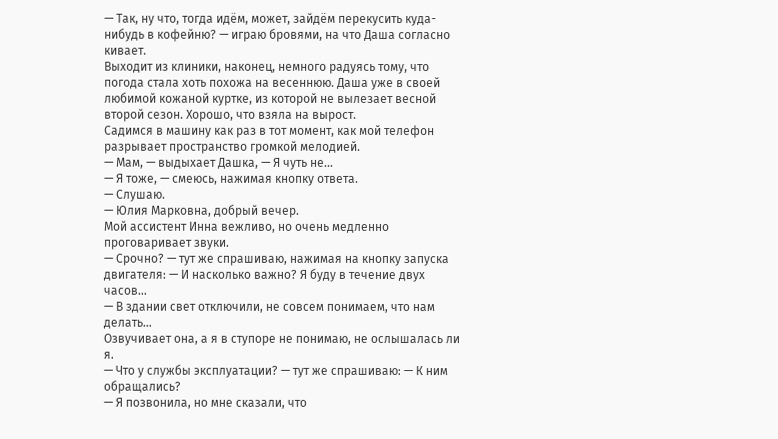— Так, ну что, тогда идём, может, зайдём перекусить куда-нибудь в кофейню? — играю бровями, на что Даша согласно кивает.
Выходит из клиники, наконец, немного радуясь тому, что погода стала хоть похожа на весеннюю. Даша уже в своей любимой кожаной куртке, из которой не вылезает весной второй сезон. Хорошо, что взяла на вырост.
Садимся в машину как раз в тот момент, как мой телефон разрывает пространство громкой мелодией.
— Мам, — выдыхает Дашка, — Я чуть не…
— Я тоже, — смеюсь, нажимая кнопку ответа.
— Слушаю.
— Юлия Марковна, добрый вечер.
Мой ассистент Инна вежливо, но очень медленно проговаривает звуки.
— Срочно? — тут же спрашиваю, нажимая на кнопку запуска двигателя: — И насколько важно? Я буду в течение двух часов…
— В здании свет отключили, не совсем понимаем, что нам делать…
Озвучивает она, а я в ступоре не понимаю, не ослышалась ли я.
— Что у службы эксплуатации? — тут же спрашиваю: — К ним обращались?
— Я позвонила, но мне сказали, что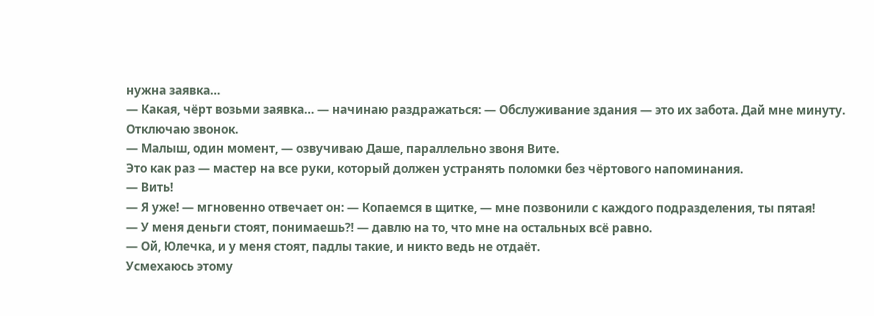нужна заявка…
— Какая, чёрт возьми заявка… — начинаю раздражаться: — Обслуживание здания — это их забота. Дай мне минуту.
Отключаю звонок.
— Малыш, один момент, — озвучиваю Даше, параллельно звоня Вите.
Это как раз — мастер на все руки, который должен устранять поломки без чёртового напоминания.
— Вить!
— Я уже! — мгновенно отвечает он: — Копаемся в щитке, — мне позвонили с каждого подразделения, ты пятая!
— У меня деньги стоят, понимаешь⁈ — давлю на то, что мне на остальных всё равно.
— Ой, Юлечка, и у меня стоят, падлы такие, и никто ведь не отдаёт.
Усмехаюсь этому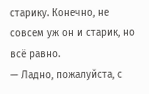старику. Конечно, не совсем уж он и старик, но всё равно.
— Ладно, пожалуйста, с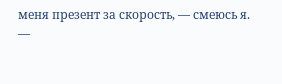меня презент за скорость, — смеюсь я.
—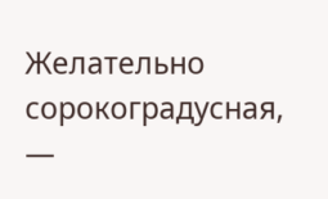Желательно сорокоградусная, —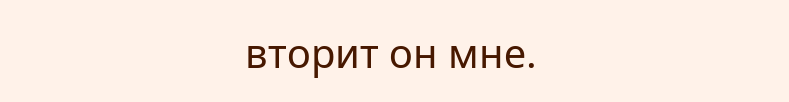вторит он мне.